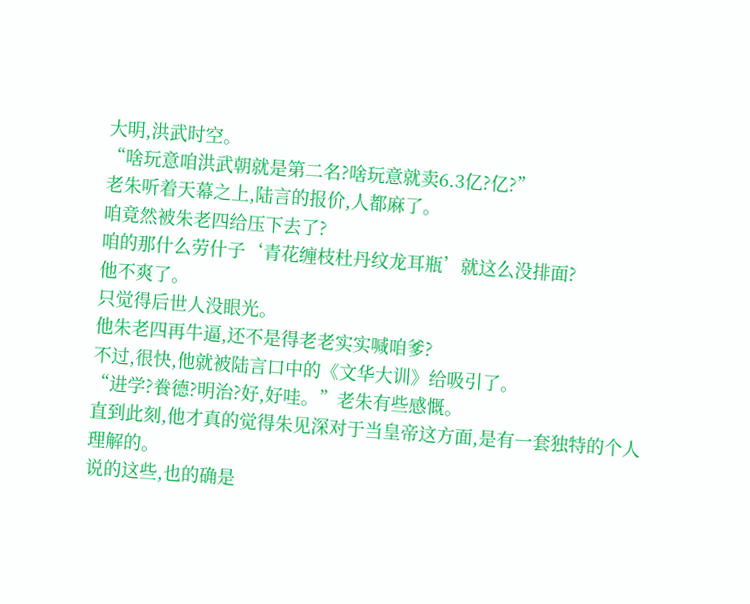大明,洪武时空。
“啥玩意咱洪武朝就是第二名?啥玩意就卖6.3亿?亿?”
老朱听着天幕之上,陆言的报价,人都麻了。
咱竟然被朱老四给压下去了?
咱的那什么劳什子‘青花缠枝杜丹纹龙耳瓶’就这么没排面?
他不爽了。
只觉得后世人没眼光。
他朱老四再牛逼,还不是得老老实实喊咱爹?
不过,很快,他就被陆言口中的《文华大训》给吸引了。
“进学?飬德?明治?好,好哇。”老朱有些感慨。
直到此刻,他才真的觉得朱见深对于当皇帝这方面,是有一套独特的个人理解的。
说的这些,也的确是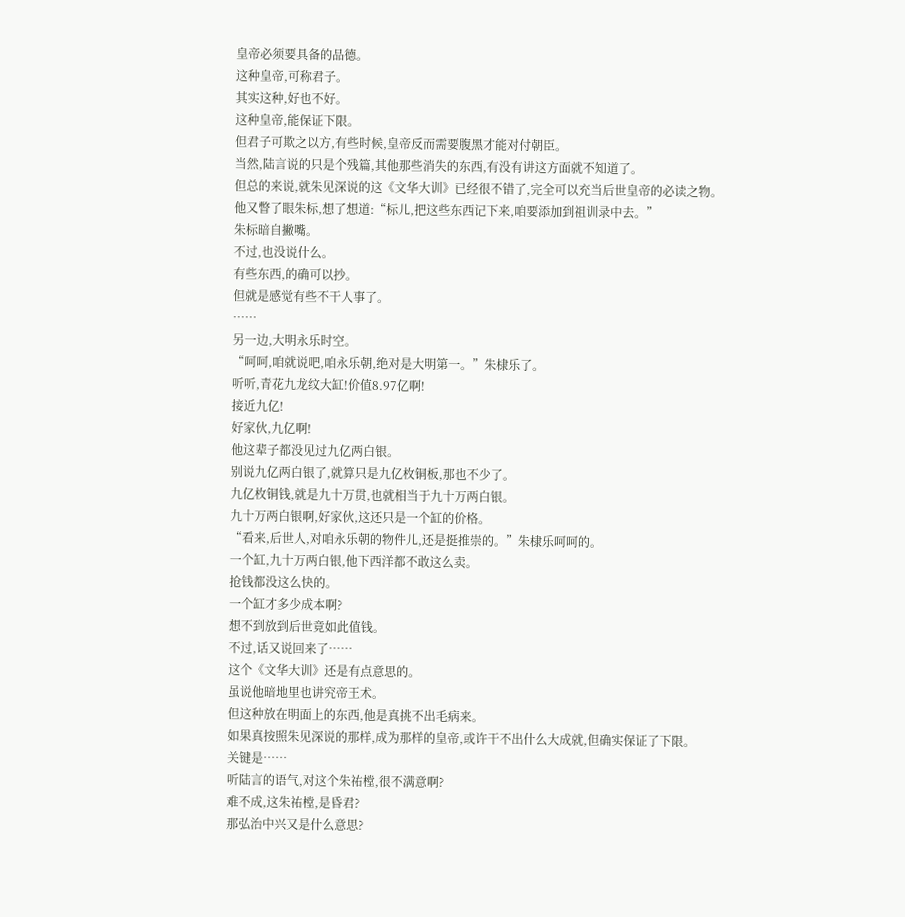皇帝必须要具备的品德。
这种皇帝,可称君子。
其实这种,好也不好。
这种皇帝,能保证下限。
但君子可欺之以方,有些时候,皇帝反而需要腹黑才能对付朝臣。
当然,陆言说的只是个残篇,其他那些消失的东西,有没有讲这方面就不知道了。
但总的来说,就朱见深说的这《文华大训》已经很不错了,完全可以充当后世皇帝的必读之物。
他又瞥了眼朱标,想了想道:“标儿,把这些东西记下来,咱要添加到祖训录中去。”
朱标暗自撇嘴。
不过,也没说什么。
有些东西,的确可以抄。
但就是感觉有些不干人事了。
……
另一边,大明永乐时空。
“呵呵,咱就说吧,咱永乐朝,绝对是大明第一。”朱棣乐了。
听听,青花九龙纹大缸!价值8.97亿啊!
接近九亿!
好家伙,九亿啊!
他这辈子都没见过九亿两白银。
别说九亿两白银了,就算只是九亿枚铜板,那也不少了。
九亿枚铜钱,就是九十万贯,也就相当于九十万两白银。
九十万两白银啊,好家伙,这还只是一个缸的价格。
“看来,后世人,对咱永乐朝的物件儿,还是挺推崇的。”朱棣乐呵呵的。
一个缸,九十万两白银,他下西洋都不敢这么卖。
抢钱都没这么快的。
一个缸才多少成本啊?
想不到放到后世竟如此值钱。
不过,话又说回来了……
这个《文华大训》还是有点意思的。
虽说他暗地里也讲究帝王术。
但这种放在明面上的东西,他是真挑不出毛病来。
如果真按照朱见深说的那样,成为那样的皇帝,或许干不出什么大成就,但确实保证了下限。
关键是……
听陆言的语气,对这个朱祐樘,很不满意啊?
难不成,这朱祐樘,是昏君?
那弘治中兴又是什么意思?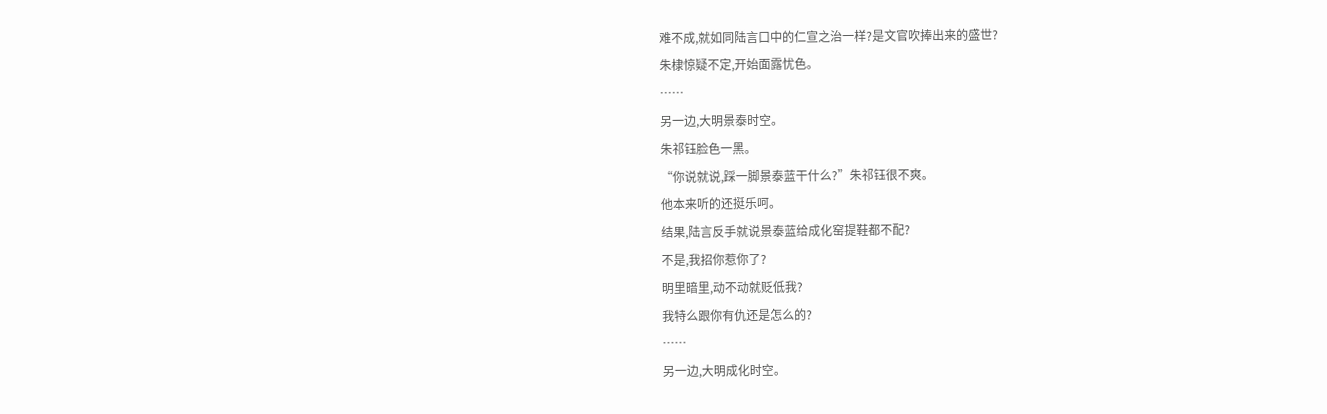难不成,就如同陆言口中的仁宣之治一样?是文官吹捧出来的盛世?
朱棣惊疑不定,开始面露忧色。
……
另一边,大明景泰时空。
朱祁钰脸色一黑。
“你说就说,踩一脚景泰蓝干什么?”朱祁钰很不爽。
他本来听的还挺乐呵。
结果,陆言反手就说景泰蓝给成化窑提鞋都不配?
不是,我招你惹你了?
明里暗里,动不动就贬低我?
我特么跟你有仇还是怎么的?
……
另一边,大明成化时空。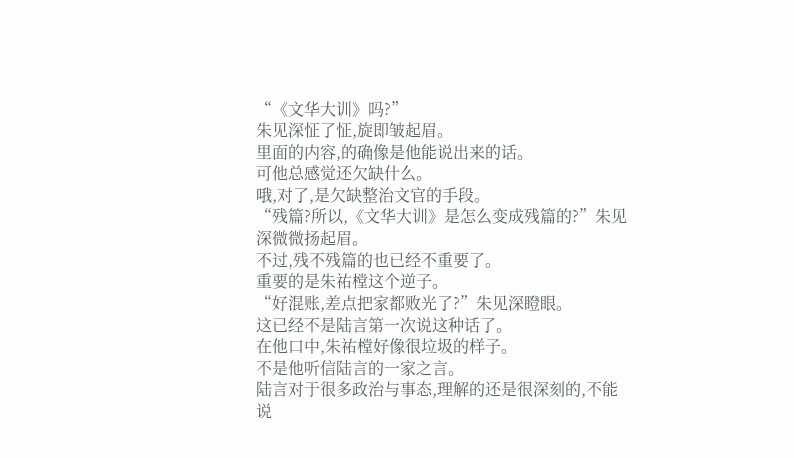“《文华大训》吗?”
朱见深怔了怔,旋即皱起眉。
里面的内容,的确像是他能说出来的话。
可他总感觉还欠缺什么。
哦,对了,是欠缺整治文官的手段。
“残篇?所以,《文华大训》是怎么变成残篇的?”朱见深微微扬起眉。
不过,残不残篇的也已经不重要了。
重要的是朱祐樘这个逆子。
“好混账,差点把家都败光了?”朱见深瞪眼。
这已经不是陆言第一次说这种话了。
在他口中,朱祐樘好像很垃圾的样子。
不是他听信陆言的一家之言。
陆言对于很多政治与事态,理解的还是很深刻的,不能说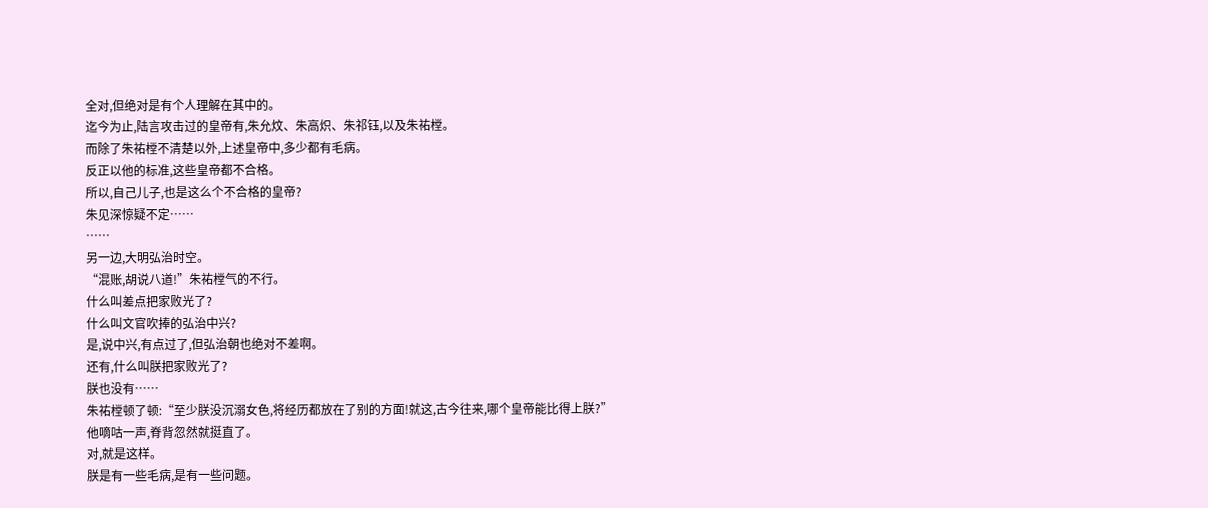全对,但绝对是有个人理解在其中的。
迄今为止,陆言攻击过的皇帝有,朱允炆、朱高炽、朱祁钰,以及朱祐樘。
而除了朱祐樘不清楚以外,上述皇帝中,多少都有毛病。
反正以他的标准,这些皇帝都不合格。
所以,自己儿子,也是这么个不合格的皇帝?
朱见深惊疑不定……
……
另一边,大明弘治时空。
“混账,胡说八道!”朱祐樘气的不行。
什么叫差点把家败光了?
什么叫文官吹捧的弘治中兴?
是,说中兴,有点过了,但弘治朝也绝对不差啊。
还有,什么叫朕把家败光了?
朕也没有……
朱祐樘顿了顿:“至少朕没沉溺女色,将经历都放在了别的方面!就这,古今往来,哪个皇帝能比得上朕?”
他嘀咕一声,脊背忽然就挺直了。
对,就是这样。
朕是有一些毛病,是有一些问题。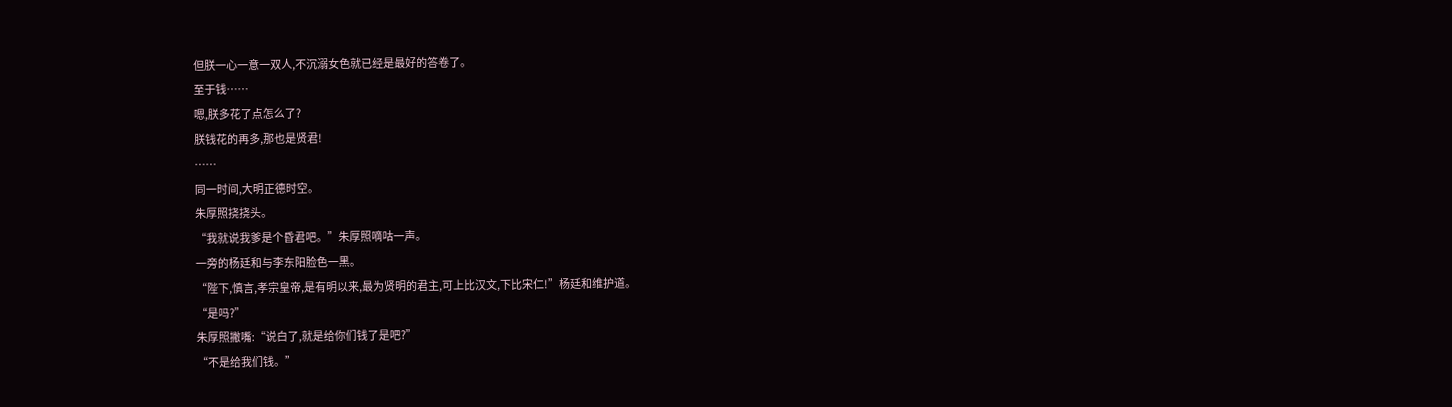但朕一心一意一双人,不沉溺女色就已经是最好的答卷了。
至于钱……
嗯,朕多花了点怎么了?
朕钱花的再多,那也是贤君!
……
同一时间,大明正德时空。
朱厚照挠挠头。
“我就说我爹是个昏君吧。”朱厚照嘀咕一声。
一旁的杨廷和与李东阳脸色一黑。
“陛下,慎言,孝宗皇帝,是有明以来,最为贤明的君主,可上比汉文,下比宋仁!”杨廷和维护道。
“是吗?”
朱厚照撇嘴:“说白了,就是给你们钱了是吧?”
“不是给我们钱。”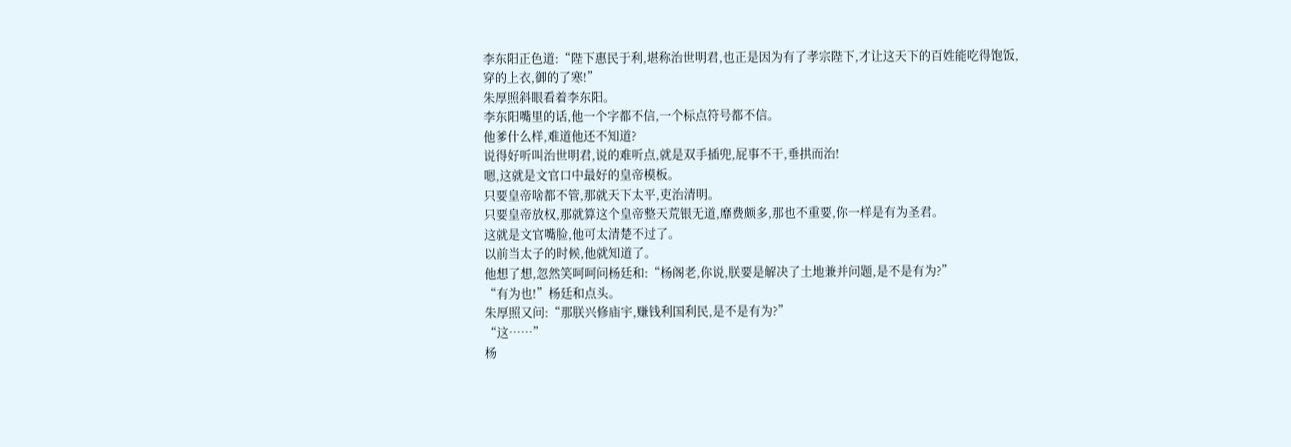李东阳正色道:“陛下惠民于利,堪称治世明君,也正是因为有了孝宗陛下,才让这天下的百姓能吃得饱饭,穿的上衣,御的了寒!”
朱厚照斜眼看着李东阳。
李东阳嘴里的话,他一个字都不信,一个标点符号都不信。
他爹什么样,难道他还不知道?
说得好听叫治世明君,说的难听点,就是双手插兜,屁事不干,垂拱而治!
嗯,这就是文官口中最好的皇帝模板。
只要皇帝啥都不管,那就天下太平,吏治清明。
只要皇帝放权,那就算这个皇帝整天荒银无道,靡费颇多,那也不重要,你一样是有为圣君。
这就是文官嘴脸,他可太清楚不过了。
以前当太子的时候,他就知道了。
他想了想,忽然笑呵呵问杨廷和:“杨阁老,你说,朕要是解决了土地兼并问题,是不是有为?”
“有为也!”杨廷和点头。
朱厚照又问:“那朕兴修庙宇,赚钱利国利民,是不是有为?”
“这……”
杨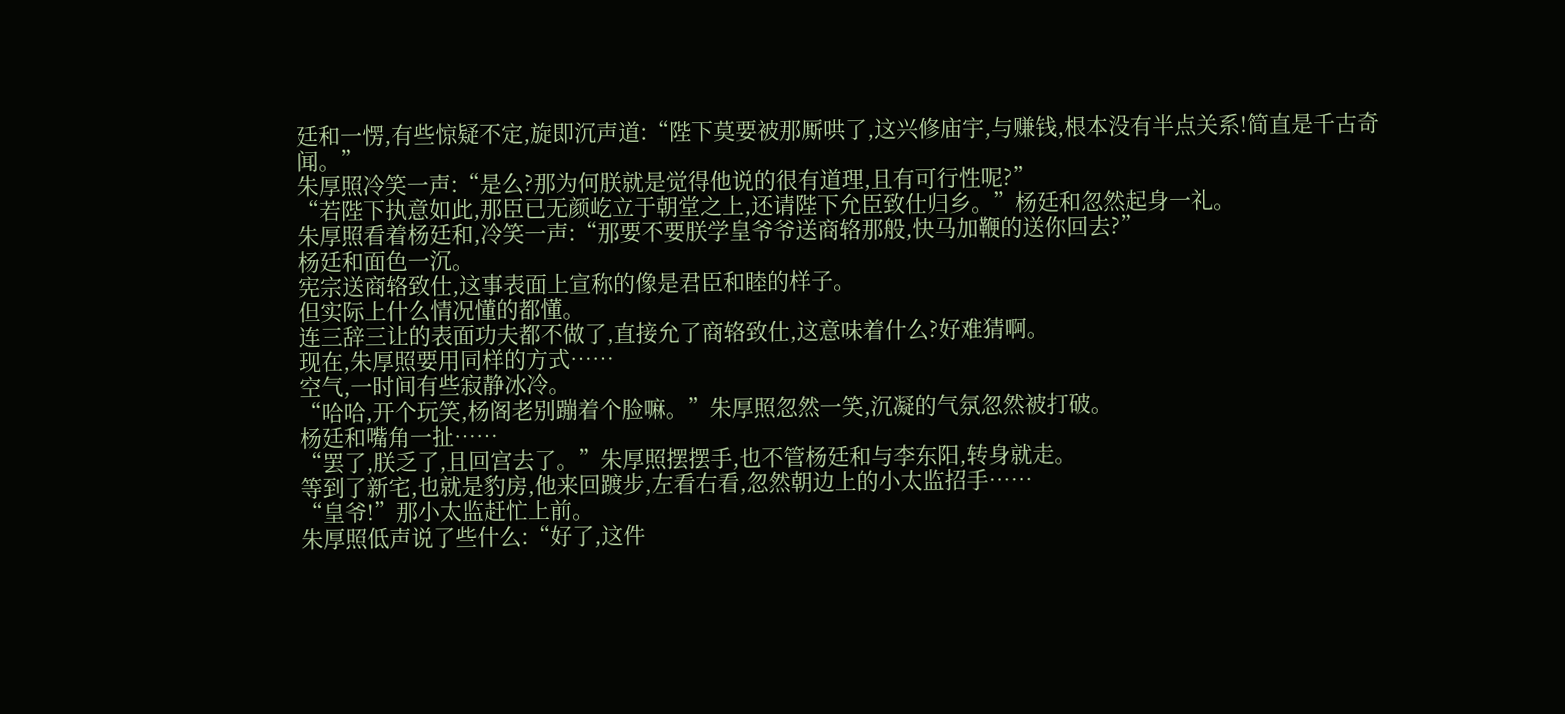廷和一愣,有些惊疑不定,旋即沉声道:“陛下莫要被那厮哄了,这兴修庙宇,与赚钱,根本没有半点关系!简直是千古奇闻。”
朱厚照冷笑一声:“是么?那为何朕就是觉得他说的很有道理,且有可行性呢?”
“若陛下执意如此,那臣已无颜屹立于朝堂之上,还请陛下允臣致仕归乡。”杨廷和忽然起身一礼。
朱厚照看着杨廷和,冷笑一声:“那要不要朕学皇爷爷送商辂那般,快马加鞭的送你回去?”
杨廷和面色一沉。
宪宗送商辂致仕,这事表面上宣称的像是君臣和睦的样子。
但实际上什么情况懂的都懂。
连三辞三让的表面功夫都不做了,直接允了商辂致仕,这意味着什么?好难猜啊。
现在,朱厚照要用同样的方式……
空气,一时间有些寂静冰冷。
“哈哈,开个玩笑,杨阁老别蹦着个脸嘛。”朱厚照忽然一笑,沉凝的气氛忽然被打破。
杨廷和嘴角一扯……
“罢了,朕乏了,且回宫去了。”朱厚照摆摆手,也不管杨廷和与李东阳,转身就走。
等到了新宅,也就是豹房,他来回踱步,左看右看,忽然朝边上的小太监招手……
“皇爷!”那小太监赶忙上前。
朱厚照低声说了些什么:“好了,这件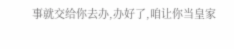事就交给你去办,办好了,咱让你当皇家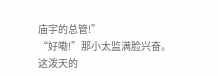庙宇的总管!”
“好嘞!”那小太监满脸兴奋。
这泼天的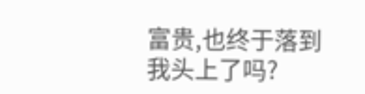富贵,也终于落到我头上了吗?